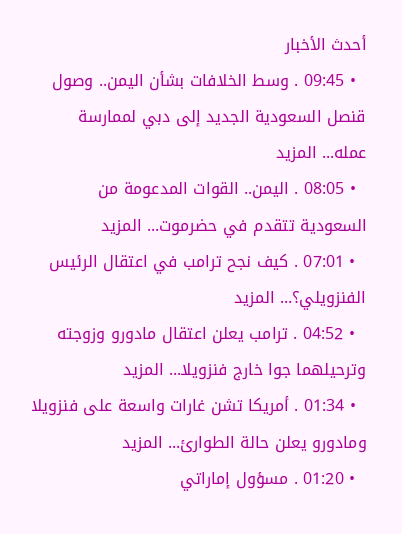أحدث الأخبار
  • 09:45 . وسط الخلافات بشأن اليمن.. وصول قنصل السعودية الجديد إلى دبي لممارسة عمله... المزيد
  • 08:05 . اليمن.. القوات المدعومة من السعودية تتقدم في حضرموت... المزيد
  • 07:01 . كيف نجح ترامب في اعتقال الرئيس الفنزويلي؟... المزيد
  • 04:52 . ترامب يعلن اعتقال مادورو وزوجته وترحيلهما جوا خارج فنزويلا... المزيد
  • 01:34 . أمريكا تشن غارات واسعة على فنزويلا ومادورو يعلن حالة الطوارئ... المزيد
  • 01:20 . مسؤول إماراتي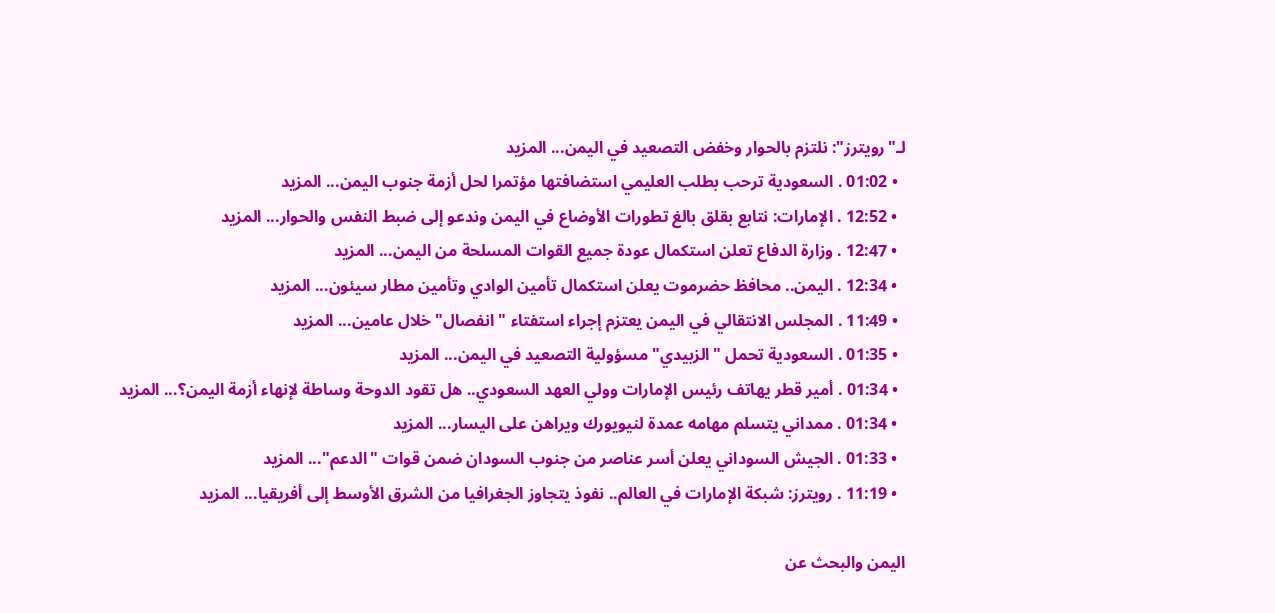لـ"رويترز": نلتزم بالحوار وخفض التصعيد في اليمن... المزيد
  • 01:02 . السعودية ترحب بطلب العليمي استضافتها مؤتمرا لحل أزمة جنوب اليمن... المزيد
  • 12:52 . الإمارات: نتابع بقلق بالغ تطورات الأوضاع في اليمن وندعو إلى ضبط النفس والحوار... المزيد
  • 12:47 . وزارة الدفاع تعلن استكمال عودة جميع القوات المسلحة من اليمن... المزيد
  • 12:34 . اليمن.. محافظ حضرموت يعلن استكمال تأمين الوادي وتأمين مطار سيئون... المزيد
  • 11:49 . المجلس الانتقالي في اليمن يعتزم إجراء استفتاء "انفصال" خلال عامين... المزيد
  • 01:35 . السعودية تحمل "الزبيدي" مسؤولية التصعيد في اليمن... المزيد
  • 01:34 . أمير قطر يهاتف رئيس الإمارات وولي العهد السعودي.. هل تقود الدوحة وساطة لإنهاء أزمة اليمن؟... المزيد
  • 01:34 . ممداني يتسلم مهامه عمدة لنيويورك ويراهن على اليسار... المزيد
  • 01:33 . الجيش السوداني يعلن أسر عناصر من جنوب السودان ضمن قوات "الدعم"... المزيد
  • 11:19 . رويترز: شبكة الإمارات في العالم.. نفوذ يتجاوز الجغرافيا من الشرق الأوسط إلى أفريقيا... المزيد

اليمن والبحث عن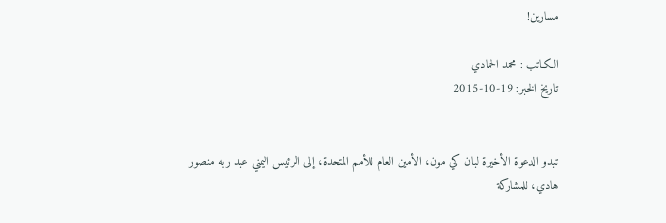مسارين!

الكـاتب : محمد الحمادي
تاريخ الخبر: 19-10-2015


تبدو الدعوة الأخيرة لبان كي مون، الأمين العام للأمم المتحدة، إلى الرئيس اليمني عبد ربه منصور هادي، للمشاركة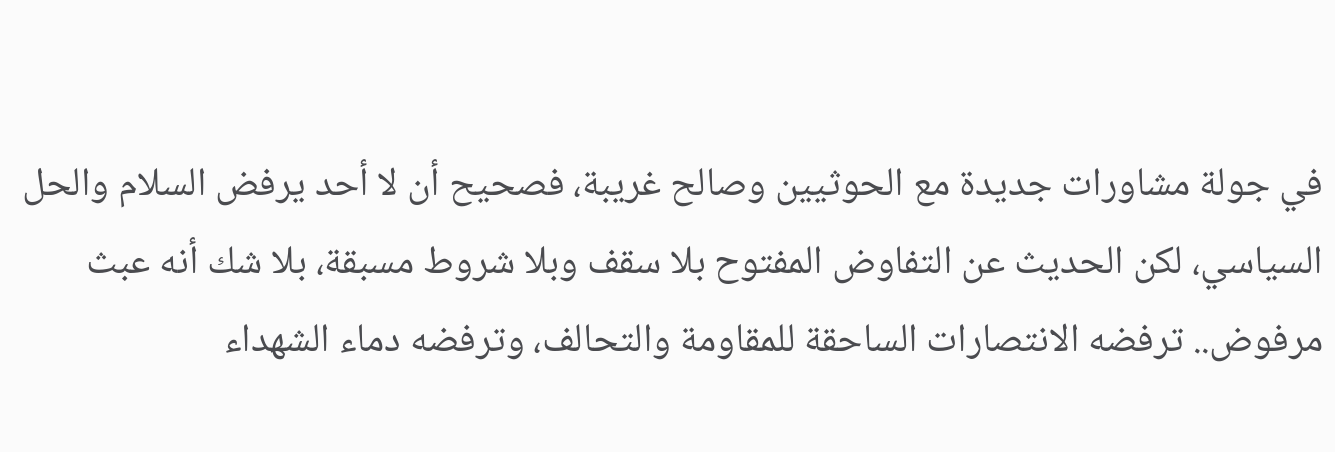في جولة مشاورات جديدة مع الحوثیین وصالح غريبة، فصحيح أن لا أحد يرفض السلام والحل السياسي، لكن الحديث عن التفاوض المفتوح بلا سقف وبلا شروط مسبقة، بلا شك أنه عبث مرفوض.. ترفضه الانتصارات الساحقة للمقاومة والتحالف، وترفضه دماء الشهداء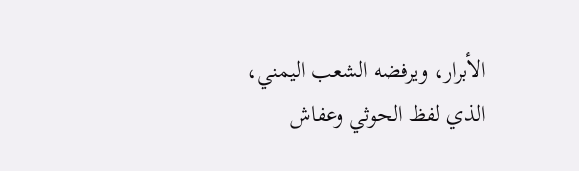الأبرار، ويرفضه الشعب اليمني، الذي لفظ الحوثي وعفاش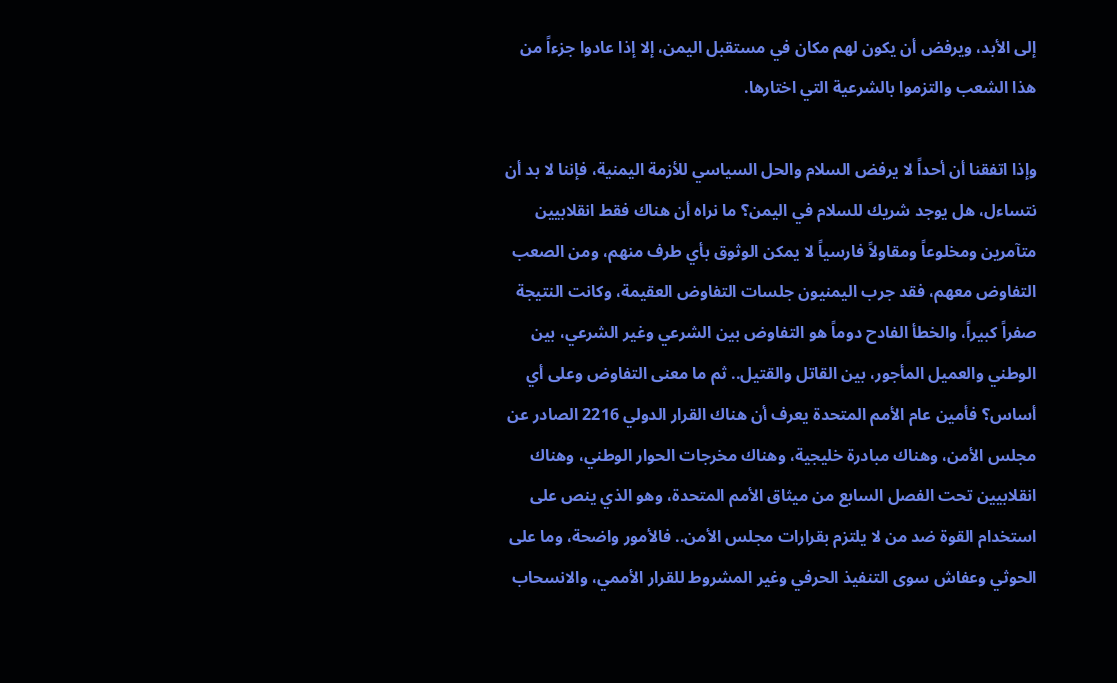إلى الأبد، ويرفض أن يكون لهم مكان في مستقبل اليمن، إلا إذا عادوا جزءاً من هذا الشعب والتزموا بالشرعية التي اختارها.

وإذا اتفقنا أن أحداً لا يرفض السلام والحل السياسي للأزمة اليمنية، فإننا لا بد أن نتساءل، هل يوجد شريك للسلام في اليمن؟ ما نراه أن هناك فقط انقلابيين متآمرين ومخلوعاً ومقاولاً فارسياً لا يمكن الوثوق بأي طرف منهم، ومن الصعب التفاوض معهم، فقد جرب اليمنيون جلسات التفاوض العقيمة، وكانت النتيجة صفراً كبيراً، والخطأ الفادح دوماً هو التفاوض بين الشرعي وغير الشرعي، بين الوطني والعميل المأجور، بين القاتل والقتيل.. ثم ما معنى التفاوض وعلى أي أساس؟ فأمين عام الأمم المتحدة يعرف أن هناك القرار الدولي 2216 الصادر عن مجلس الأمن، وهناك مبادرة خليجية، وهناك مخرجات الحوار الوطني، وهناك انقلابيين تحت الفصل السابع من ميثاق الأمم المتحدة، وهو الذي ينص على استخدام القوة ضد من لا يلتزم بقرارات مجلس الأمن.. فالأمور واضحة، وما على الحوثي وعفاش سوى التنفيذ الحرفي وغير المشروط للقرار الأممي، والانسحاب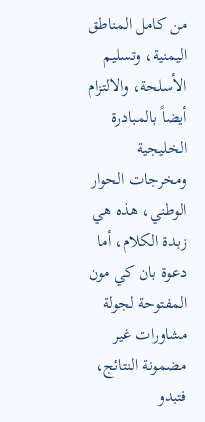من كامل المناطق اليمنية، وتسليم الأسلحة، والالتزام أيضاً بالمبادرة الخليجية ومخرجات الحوار الوطني، هذه هي زبدة الكلام، أما دعوة بان كي مون المفتوحة لجولة مشاورات غير مضمونة النتائج، فتبدو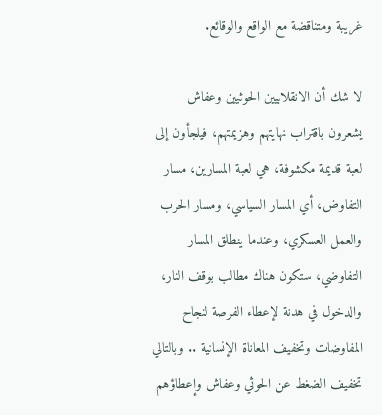غريبة ومتناقضة مع الواقع والوقائع.

لا شك أن الانقلابيين الحوثيين وعفاش يشعرون باقتراب نهايتهم وهزيمتهم، فيلجأون إلى لعبة قديمة مكشوفة، هي لعبة المسارين، مسار التفاوض، أي المسار السياسي، ومسار الحرب والعمل العسكري، وعندما ينطلق المسار التفاوضي، ستكون هناك مطالب بوقف النار، والدخول في هدنة لإعطاء الفرصة لنجاح المفاوضات وتخفيف المعاناة الإنسانية .. وبالتالي تخفيف الضغط عن الحوثي وعفاش وإعطاؤهم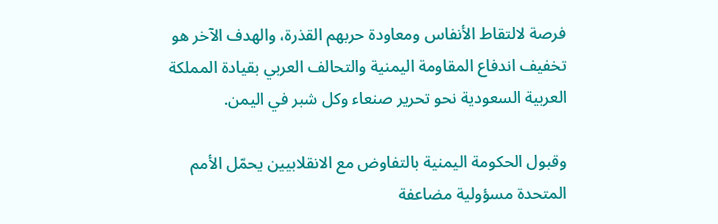فرصة لالتقاط الأنفاس ومعاودة حربهم القذرة، والهدف الآخر هو تخفيف اندفاع المقاومة اليمنية والتحالف العربي بقيادة المملكة العربية السعودية نحو تحرير صنعاء وكل شبر في اليمن.

وقبول الحكومة اليمنية بالتفاوض مع الانقلابيين يحمّل الأمم المتحدة مسؤولية مضاعفة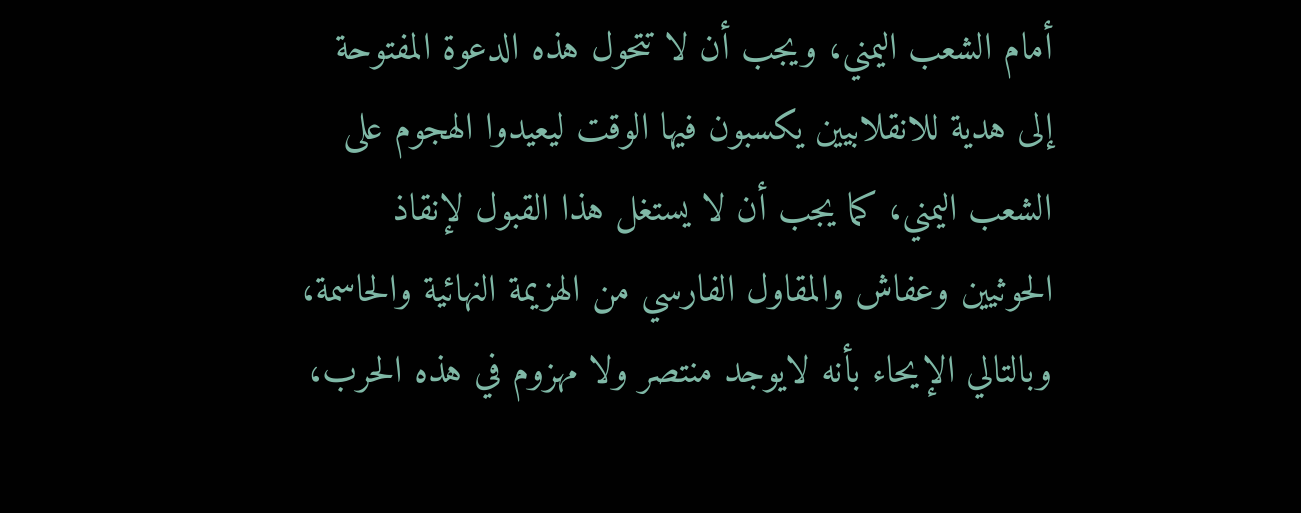أمام الشعب اليمني، ويجب أن لا تتحول هذه الدعوة المفتوحة إلى هدية للانقلابيين يكسبون فيها الوقت ليعيدوا الهجوم على الشعب اليمني، كما يجب أن لا يستغل هذا القبول لإنقاذ الحوثيين وعفاش والمقاول الفارسي من الهزيمة النهائية والحاسمة، وبالتالي الإيحاء بأنه لايوجد منتصر ولا مهزوم في هذه الحرب،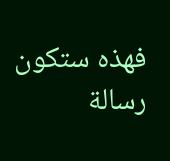فهذه ستكون رسالة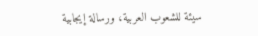سيئة للشعوب العربية، ورسالة إيجابية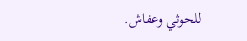للحوثي وعفاش.